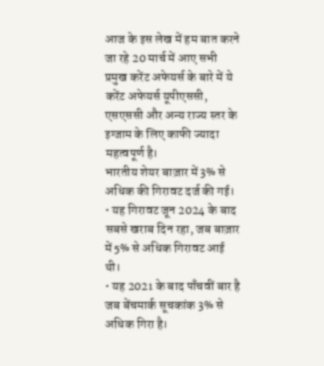आज के इस लेख में हम बात करने जा रहे 20 मार्च में आए सभी प्रमुख करेंट अफेयर्स के बारे में ये करेंट अफेयर्स यूपीएससी, एसएससी और अन्य राज्य स्तर के इग्जाम के लिए काफी ज्यादा महत्वपूर्ण है।
भारतीय शेयर बाज़ार में 3% से अधिक की गिरावट दर्ज की गई।
• यह गिरावट जून 2024 के बाद सबसे खराब दिन रहा, जब बाज़ार में 5% से अधिक गिरावट आई थी।
• यह 2021 के बाद पाँचवीं बार है जब बेंचमार्क सूचकांक 3% से अधिक गिरा है।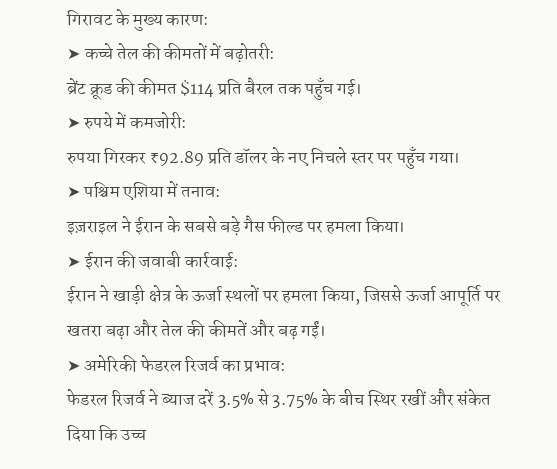गिरावट के मुख्य कारण:
➤ कच्चे तेल की कीमतों में बढ़ोतरी:
ब्रेंट क्रूड की कीमत $114 प्रति बैरल तक पहुँच गई।
➤ रुपये में कमजोरी:
रुपया गिरकर ₹92.89 प्रति डॉलर के नए निचले स्तर पर पहुँच गया।
➤ पश्चिम एशिया में तनाव:
इज़राइल ने ईरान के सबसे बड़े गैस फील्ड पर हमला किया।
➤ ईरान की जवाबी कार्रवाई:
ईरान ने खाड़ी क्षेत्र के ऊर्जा स्थलों पर हमला किया, जिससे ऊर्जा आपूर्ति पर खतरा बढ़ा और तेल की कीमतें और बढ़ गईं।
➤ अमेरिकी फेडरल रिजर्व का प्रभाव:
फेडरल रिजर्व ने ब्याज दरें 3.5% से 3.75% के बीच स्थिर रखीं और संकेत दिया कि उच्च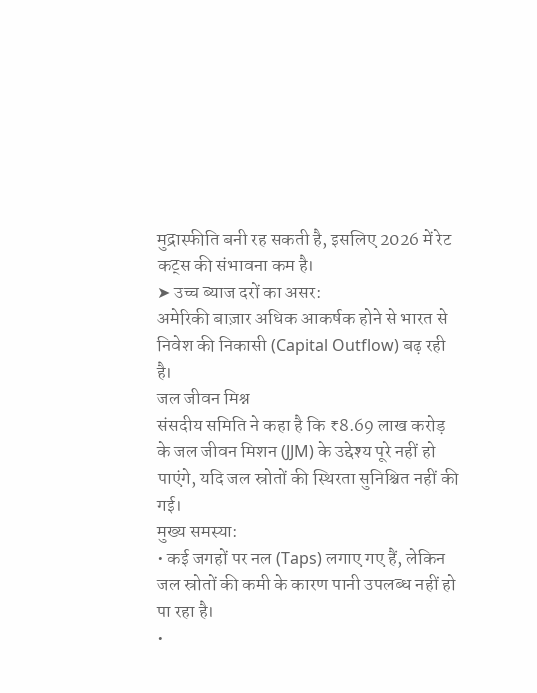मुद्रास्फीति बनी रह सकती है, इसलिए 2026 में रेट कट्स की संभावना कम है।
➤ उच्च ब्याज दरों का असर:
अमेरिकी बाज़ार अधिक आकर्षक होने से भारत से निवेश की निकासी (Capital Outflow) बढ़ रही है।
जल जीवन मिश्न
संसदीय समिति ने कहा है कि ₹8.69 लाख करोड़ के जल जीवन मिशन (JJM) के उद्देश्य पूरे नहीं हो पाएंगे, यदि जल स्रोतों की स्थिरता सुनिश्चित नहीं की गई।
मुख्य समस्या:
• कई जगहों पर नल (Taps) लगाए गए हैं, लेकिन जल स्रोतों की कमी के कारण पानी उपलब्ध नहीं हो पा रहा है।
•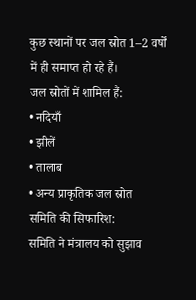कुछ स्थानों पर जल स्रोत 1–2 वर्षों में ही समाप्त हो रहे हैं।
जल स्रोतों में शामिल हैं:
• नदियाँ
• झीलें
• तालाब
• अन्य प्राकृतिक जल स्रोत
समिति की सिफारिश:
समिति ने मंत्रालय को सुझाव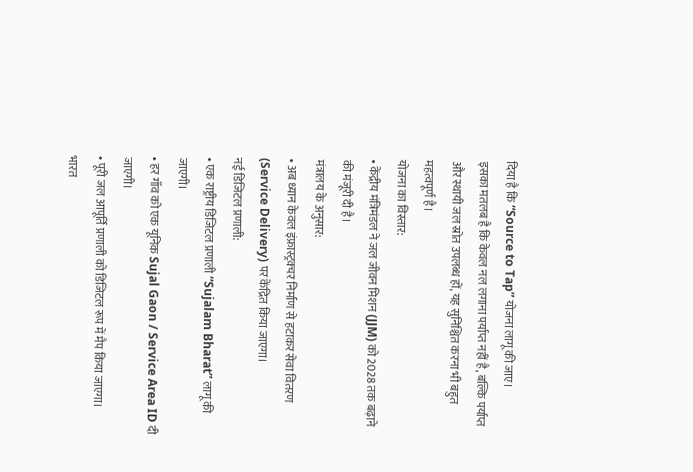दिया है कि “Source to Tap” योजना लागू की जाए।
इसका मतलब है कि केवल नल लगाना पर्याप्त नहीं है, बल्कि पर्याप्त और स्थायी जल स्रोत उपलब्ध हों, यह सुनिश्चित करना भी बहुत महत्वपूर्ण है।
योजना का विस्तार:
• केंद्रीय मंत्रिमंडल ने जल जीवन मिशन (JJM) को 2028 तक बढ़ाने की मंजूरी दी है।
मंत्रालय के अनुसार:
• अब ध्यान केवल इंफ्रास्ट्रक्चर निर्माण से हटाकर सेवा वितरण (Service Delivery) पर केंद्रित किया जाएगा।
नई डिजिटल प्रणाली:
• एक राष्ट्रीय डिजिटल प्रणाली “Sujalam Bharat” लागू की जाएगी।
• हर गाँव को एक यूनिक Sujal Gaon / Service Area ID दी जाएगी।
• पूरी जल आपूर्ति प्रणाली को डिजिटल रूप में मैप किया जाएगा।
भारत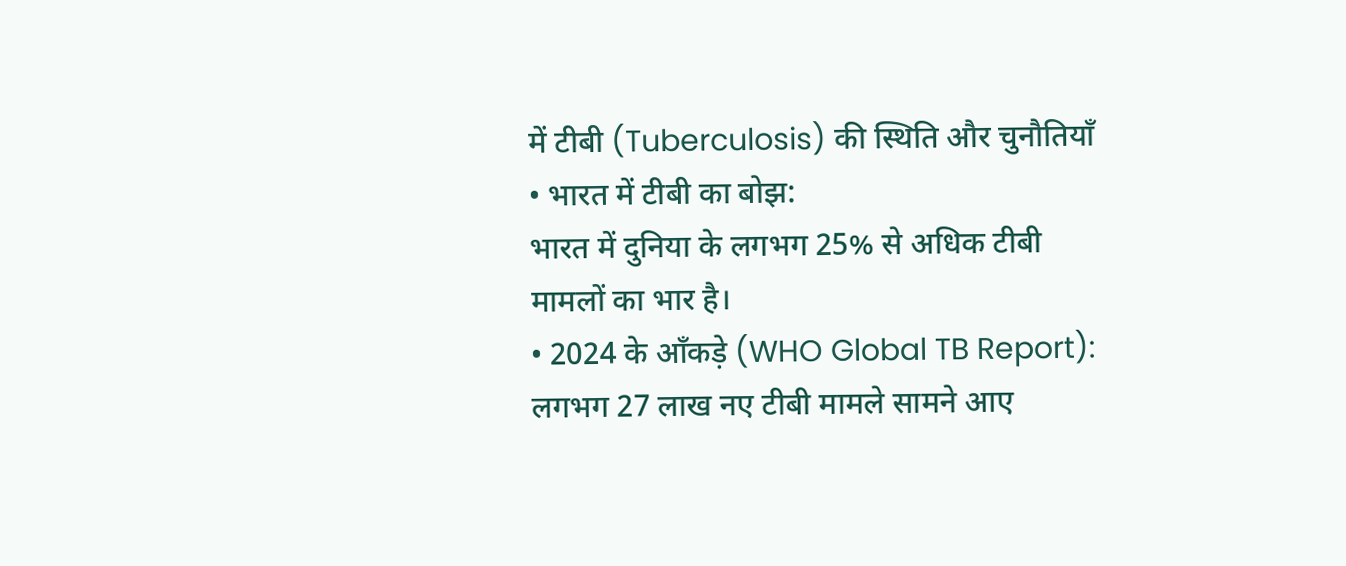में टीबी (Tuberculosis) की स्थिति और चुनौतियाँ
• भारत में टीबी का बोझ:
भारत में दुनिया के लगभग 25% से अधिक टीबी मामलों का भार है।
• 2024 के आँकड़े (WHO Global TB Report):
लगभग 27 लाख नए टीबी मामले सामने आए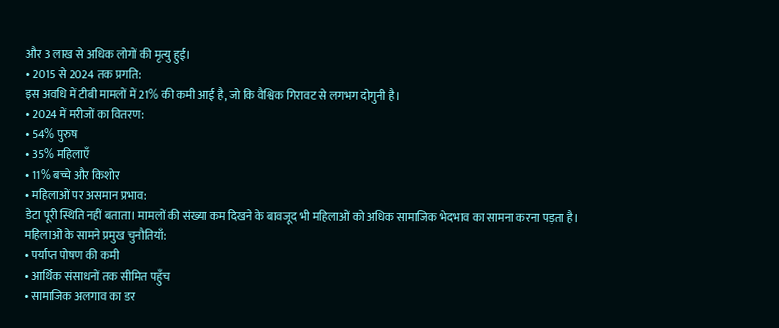और 3 लाख से अधिक लोगों की मृत्यु हुई।
• 2015 से 2024 तक प्रगति:
इस अवधि में टीबी मामलों में 21% की कमी आई है, जो कि वैश्विक गिरावट से लगभग दोगुनी है।
• 2024 में मरीजों का वितरण:
• 54% पुरुष
• 35% महिलाएँ
• 11% बच्चे और किशोर
• महिलाओं पर असमान प्रभाव:
डेटा पूरी स्थिति नहीं बताता। मामलों की संख्या कम दिखने के बावजूद भी महिलाओं को अधिक सामाजिक भेदभाव का सामना करना पड़ता है।
महिलाओं के सामने प्रमुख चुनौतियाँ:
• पर्याप्त पोषण की कमी
• आर्थिक संसाधनों तक सीमित पहुँच
• सामाजिक अलगाव का डर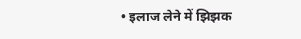• इलाज लेने में झिझक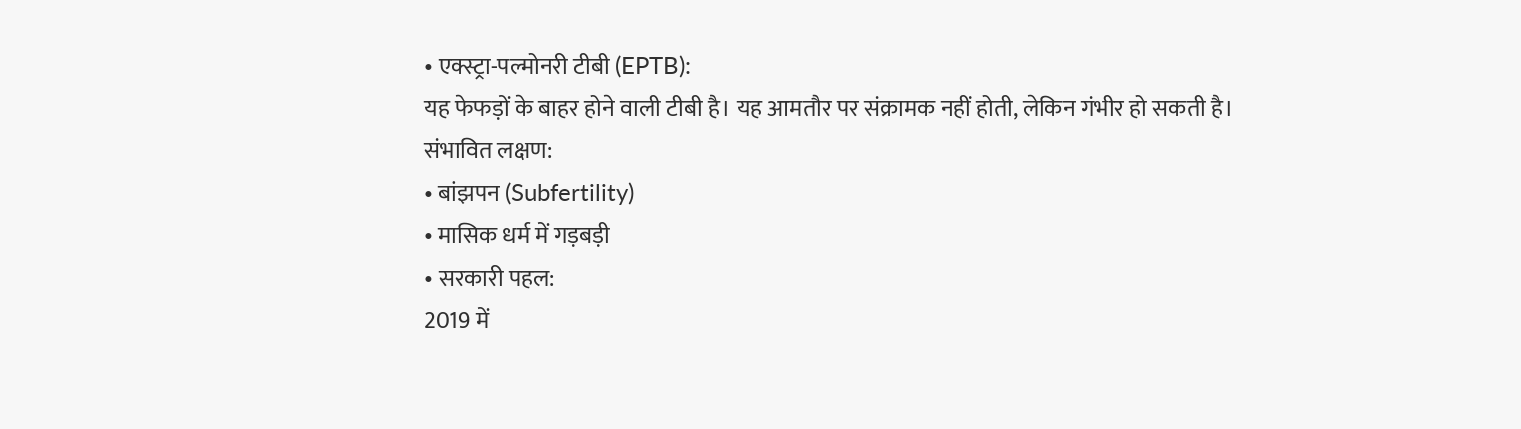• एक्स्ट्रा-पल्मोनरी टीबी (EPTB):
यह फेफड़ों के बाहर होने वाली टीबी है। यह आमतौर पर संक्रामक नहीं होती, लेकिन गंभीर हो सकती है।
संभावित लक्षण:
• बांझपन (Subfertility)
• मासिक धर्म में गड़बड़ी
• सरकारी पहल:
2019 में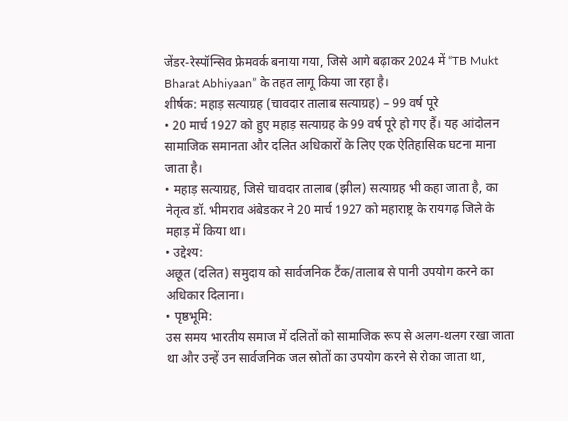जेंडर-रेस्पॉन्सिव फ्रेमवर्क बनाया गया, जिसे आगे बढ़ाकर 2024 में “TB Mukt Bharat Abhiyaan” के तहत लागू किया जा रहा है।
शीर्षक: महाड़ सत्याग्रह (चावदार तालाब सत्याग्रह) – 99 वर्ष पूरे
• 20 मार्च 1927 को हुए महाड़ सत्याग्रह के 99 वर्ष पूरे हो गए हैं। यह आंदोलन सामाजिक समानता और दलित अधिकारों के लिए एक ऐतिहासिक घटना माना जाता है।
• महाड़ सत्याग्रह, जिसे चावदार तालाब (झील) सत्याग्रह भी कहा जाता है, का नेतृत्व डॉ. भीमराव अंबेडकर ने 20 मार्च 1927 को महाराष्ट्र के रायगढ़ जिले के महाड़ में किया था।
• उद्देश्य:
अछूत (दलित) समुदाय को सार्वजनिक टैंक/तालाब से पानी उपयोग करने का अधिकार दिलाना।
• पृष्ठभूमि:
उस समय भारतीय समाज में दलितों को सामाजिक रूप से अलग-थलग रखा जाता था और उन्हें उन सार्वजनिक जल स्रोतों का उपयोग करने से रोका जाता था,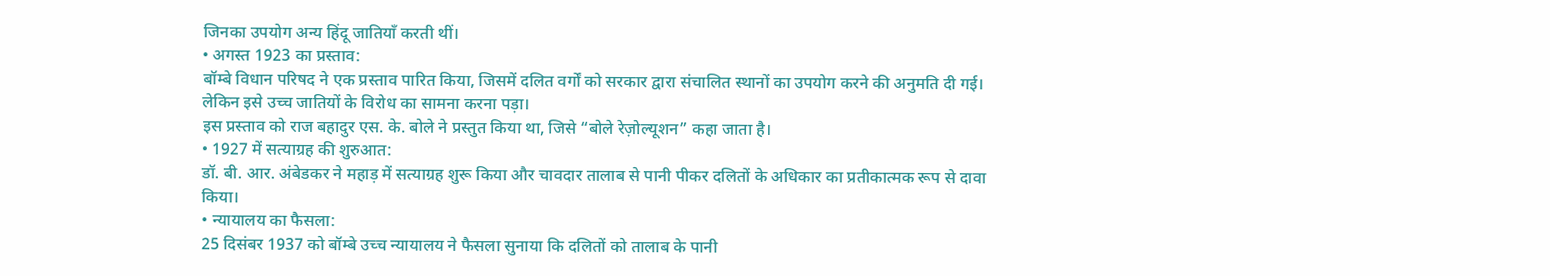जिनका उपयोग अन्य हिंदू जातियाँ करती थीं।
• अगस्त 1923 का प्रस्ताव:
बॉम्बे विधान परिषद ने एक प्रस्ताव पारित किया, जिसमें दलित वर्गों को सरकार द्वारा संचालित स्थानों का उपयोग करने की अनुमति दी गई।
लेकिन इसे उच्च जातियों के विरोध का सामना करना पड़ा।
इस प्रस्ताव को राज बहादुर एस. के. बोले ने प्रस्तुत किया था, जिसे “बोले रेज़ोल्यूशन” कहा जाता है।
• 1927 में सत्याग्रह की शुरुआत:
डॉ. बी. आर. अंबेडकर ने महाड़ में सत्याग्रह शुरू किया और चावदार तालाब से पानी पीकर दलितों के अधिकार का प्रतीकात्मक रूप से दावा किया।
• न्यायालय का फैसला:
25 दिसंबर 1937 को बॉम्बे उच्च न्यायालय ने फैसला सुनाया कि दलितों को तालाब के पानी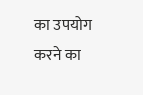का उपयोग करने का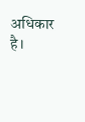अधिकार है।